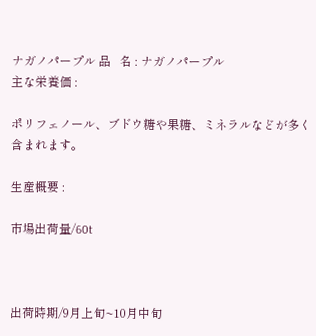ナガノパープル 品   名 : ナガノパープル
主な栄養価 :

ポリフェノール、ブドウ糖や果糖、ミネラルなどが多く含まれます。

生産概要 :

市場出荷量/60t



出荷時期/9月上旬~10月中旬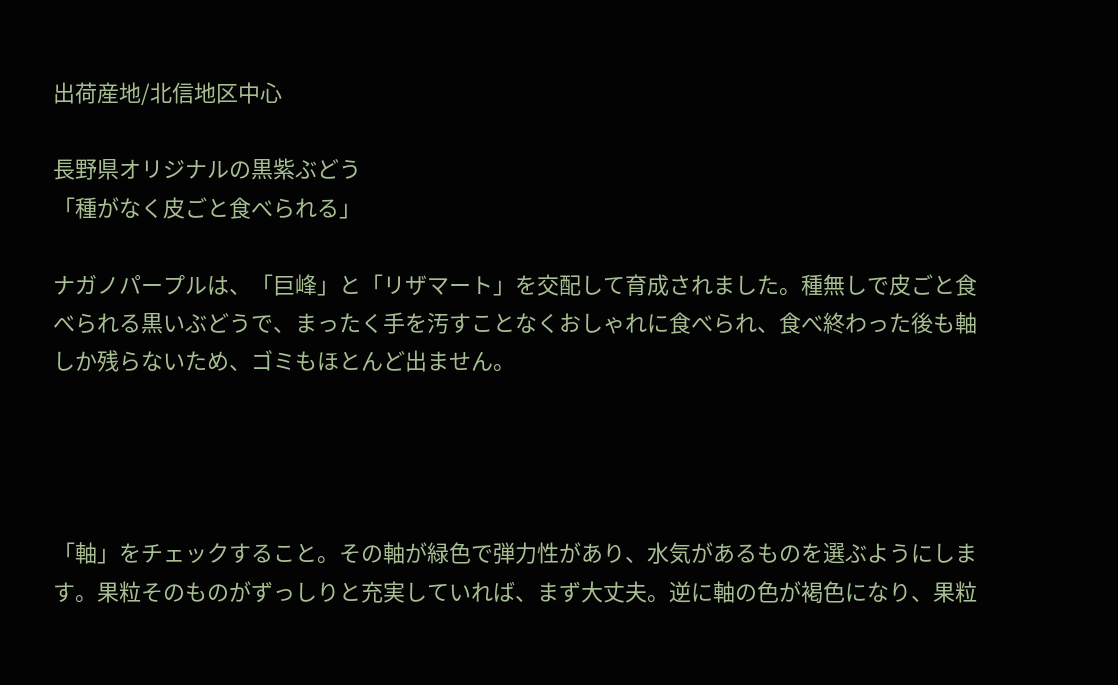出荷産地/北信地区中心

長野県オリジナルの黒紫ぶどう
「種がなく皮ごと食べられる」

ナガノパープルは、「巨峰」と「リザマート」を交配して育成されました。種無しで皮ごと食べられる黒いぶどうで、まったく手を汚すことなくおしゃれに食べられ、食べ終わった後も軸しか残らないため、ゴミもほとんど出ません。




「軸」をチェックすること。その軸が緑色で弾力性があり、水気があるものを選ぶようにします。果粒そのものがずっしりと充実していれば、まず大丈夫。逆に軸の色が褐色になり、果粒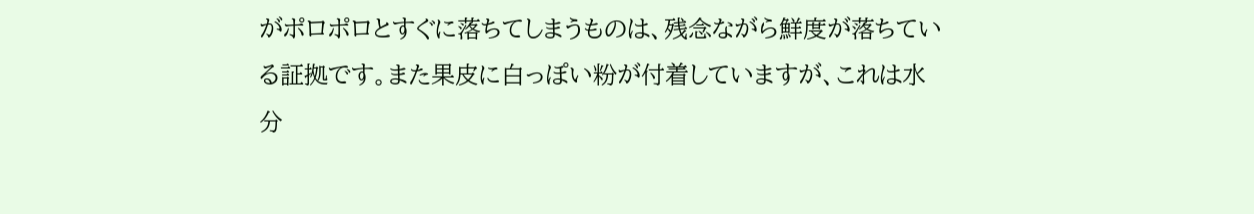がポロポロとすぐに落ちてしまうものは、残念ながら鮮度が落ちている証拠です。また果皮に白っぽい粉が付着していますが、これは水分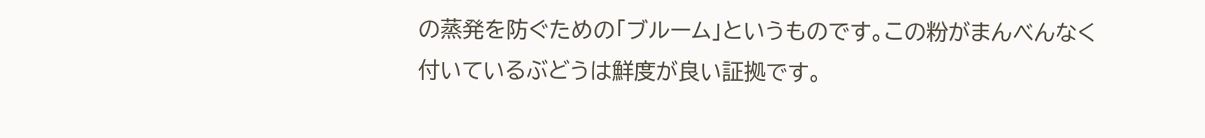の蒸発を防ぐための「ブルーム」というものです。この粉がまんべんなく付いているぶどうは鮮度が良い証拠です。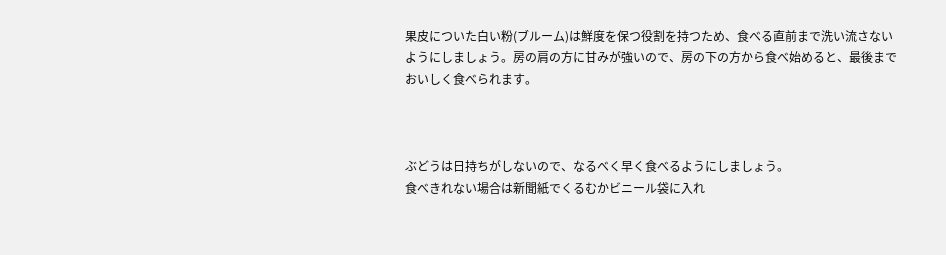果皮についた白い粉(ブルーム)は鮮度を保つ役割を持つため、食べる直前まで洗い流さないようにしましょう。房の肩の方に甘みが強いので、房の下の方から食べ始めると、最後までおいしく食べられます。



ぶどうは日持ちがしないので、なるべく早く食べるようにしましょう。
食べきれない場合は新聞紙でくるむかビニール袋に入れ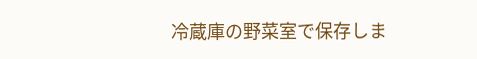冷蔵庫の野菜室で保存しま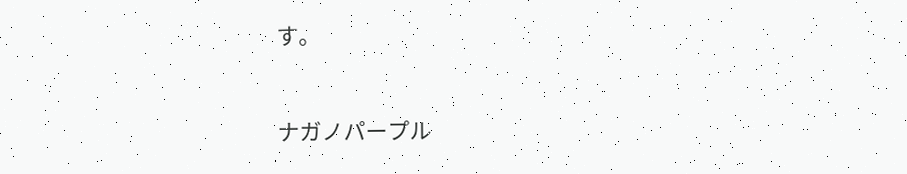す。



ナガノパープル